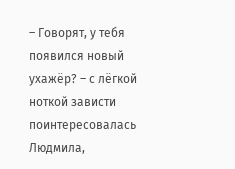– Говорят, у тебя появился новый ухажёр? – с лёгкой ноткой зависти поинтересовалась Людмила,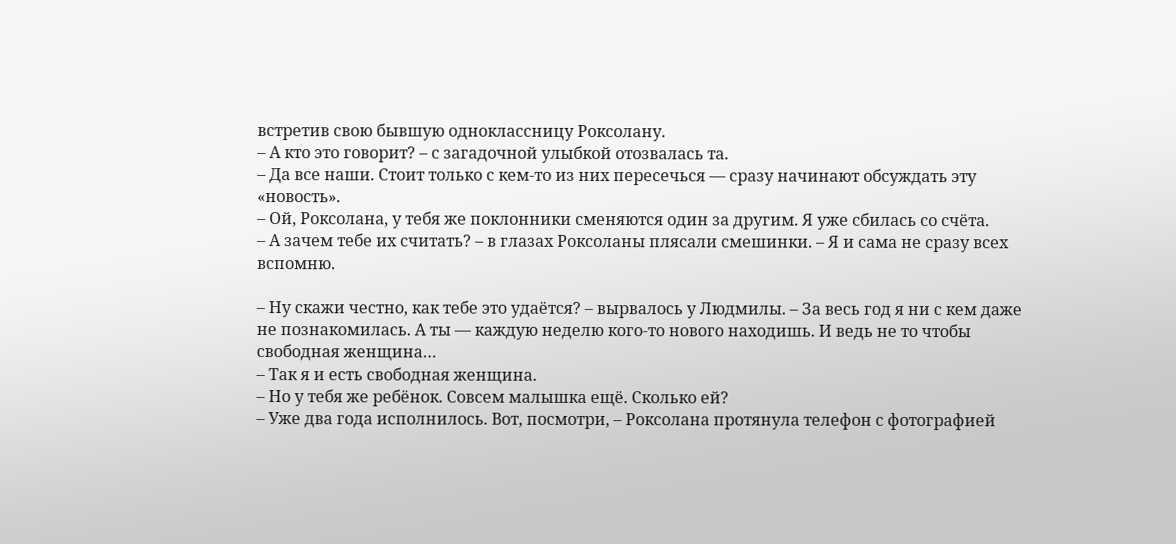встретив свою бывшую одноклассницу Роксолану.
– А кто это говорит? – с загадочной улыбкой отозвалась та.
– Да все наши. Стоит только с кем-то из них пересечься — сразу начинают обсуждать эту «новость».
– Ой, Роксолана, у тебя же поклонники сменяются один за другим. Я уже сбилась со счёта.
– А зачем тебе их считать? – в глазах Роксоланы плясали смешинки. – Я и сама не сразу всех вспомню.

– Ну скажи честно, как тебе это удаётся? – вырвалось у Людмилы. – За весь год я ни с кем даже не познакомилась. А ты — каждую неделю кого-то нового находишь. И ведь не то чтобы свободная женщина…
– Так я и есть свободная женщина.
– Но у тебя же ребёнок. Совсем малышка ещё. Сколько ей?
– Уже два года исполнилось. Вот, посмотри, – Роксолана протянула телефон с фотографией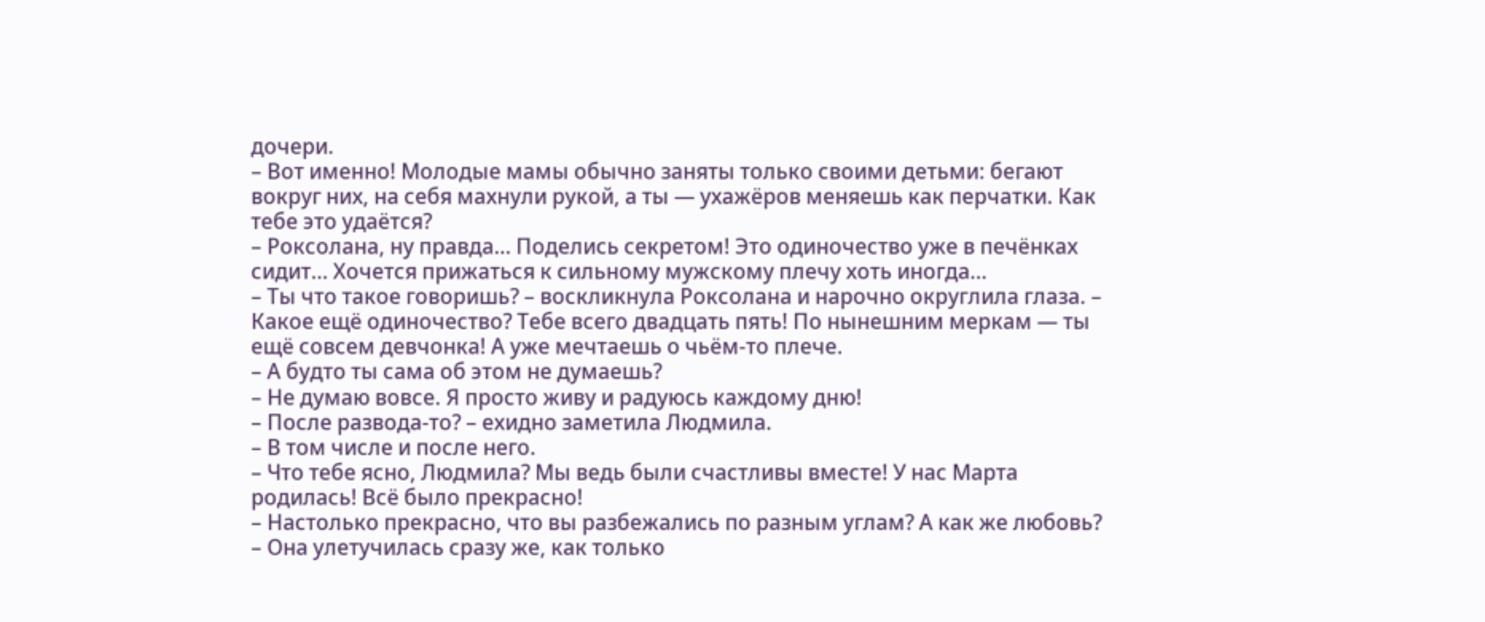дочери.
– Вот именно! Молодые мамы обычно заняты только своими детьми: бегают вокруг них, на себя махнули рукой, а ты — ухажёров меняешь как перчатки. Как тебе это удаётся?
– Роксолана, ну правда… Поделись секретом! Это одиночество уже в печёнках сидит… Хочется прижаться к сильному мужскому плечу хоть иногда…
– Ты что такое говоришь? – воскликнула Роксолана и нарочно округлила глаза. – Какое ещё одиночество? Тебе всего двадцать пять! По нынешним меркам — ты ещё совсем девчонка! А уже мечтаешь о чьём-то плече.
– А будто ты сама об этом не думаешь?
– Не думаю вовсе. Я просто живу и радуюсь каждому дню!
– После развода-то? – ехидно заметила Людмила.
– В том числе и после него.
– Что тебе ясно, Людмила? Мы ведь были счастливы вместе! У нас Марта родилась! Всё было прекрасно!
– Настолько прекрасно, что вы разбежались по разным углам? А как же любовь?
– Она улетучилась сразу же, как только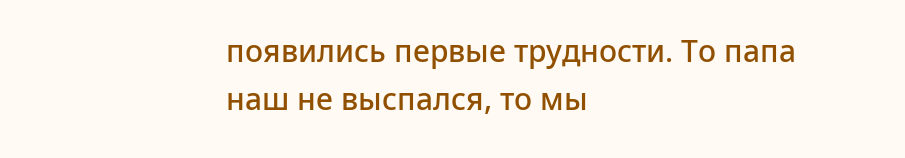появились первые трудности. То папа наш не выспался, то мы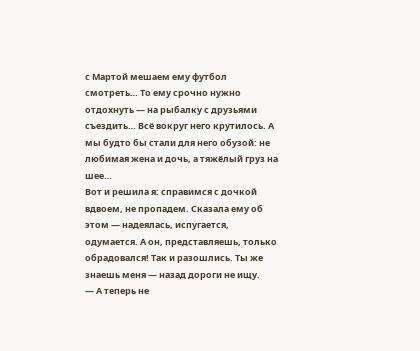с Мартой мешаем ему футбол смотреть… То ему срочно нужно отдохнуть — на рыбалку с друзьями съездить… Всё вокруг него крутилось. А мы будто бы стали для него обузой: не любимая жена и дочь, а тяжёлый груз на шее…
Вот и решила я: справимся с дочкой вдвоем, не пропадем. Сказала ему об этом — надеялась, испугается, одумается. А он, представляешь, только обрадовался! Так и разошлись. Ты же знаешь меня — назад дороги не ищу.
— А теперь не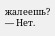жалеешь?
— Нет.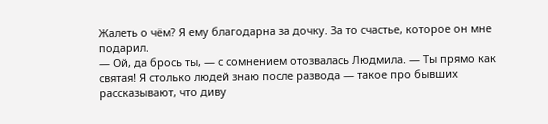Жалеть о чём? Я ему благодарна за дочку. За то счастье, которое он мне подарил.
— Ой, да брось ты, — с сомнением отозвалась Людмила. — Ты прямо как святая! Я столько людей знаю после развода — такое про бывших рассказывают, что диву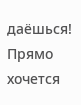даёшься! Прямо хочется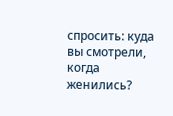спросить: куда вы смотрели, когда женились?